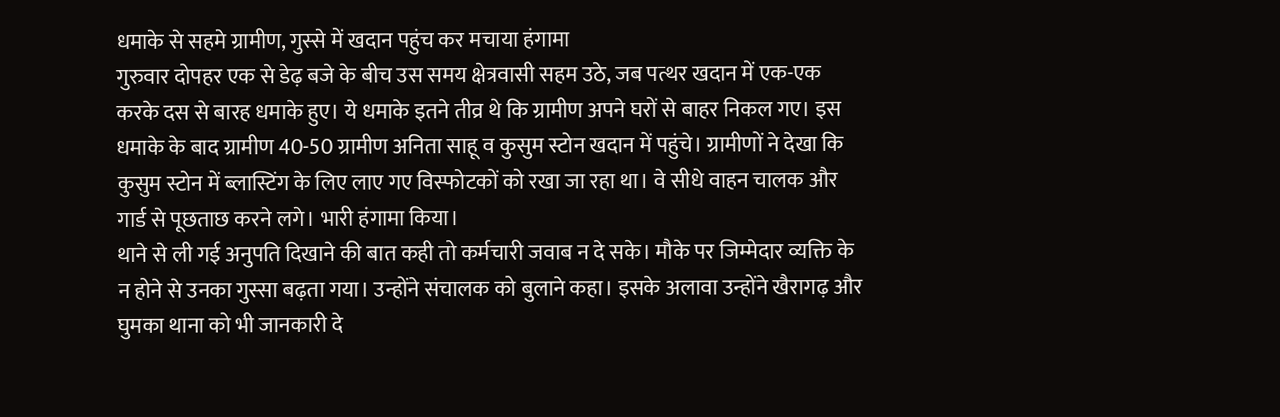धमाके से सहमे ग्रामीण, गुस्से में खदान पहुंच कर मचाया हंगामा
गुरुवार दोपहर एक से डेढ़ बजे के बीच उस समय क्षेत्रवासी सहम उठे, जब पत्थर खदान में एक-एक करके दस से बारह धमाके हुए। ये धमाके इतने तीव्र थे कि ग्रामीण अपने घरों से बाहर निकल गए। इस धमाके के बाद ग्रामीण 40-50 ग्रामीण अनिता साहू व कुसुम स्टोन खदान में पहुंचे। ग्रामीणों ने देखा कि कुसुम स्टोन में ब्लास्टिंग के लिए लाए गए विस्फोटकों को रखा जा रहा था। वे सीधे वाहन चालक और गार्ड से पूछताछ करने लगे। भारी हंगामा किया।
थाने से ली गई अनुपति दिखाने की बात कही तो कर्मचारी जवाब न दे सके। मौके पर जिम्मेदार व्यक्ति के न होने से उनका गुस्सा बढ़ता गया। उन्होंने संचालक को बुलाने कहा। इसके अलावा उन्होंने खैरागढ़ और घुमका थाना को भी जानकारी दे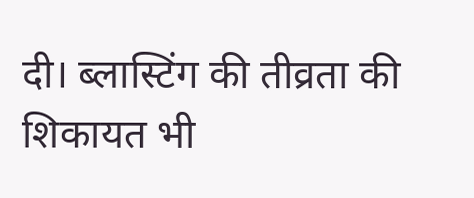दी। ब्लास्टिंग की तीव्रता की शिकायत भी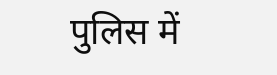पुलिस में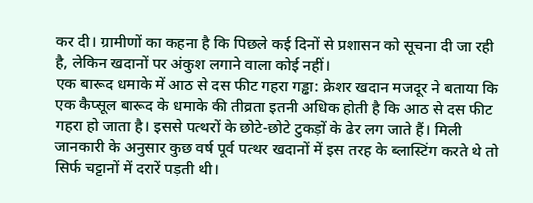कर दी। ग्रामीणों का कहना है कि पिछले कई दिनों से प्रशासन को सूचना दी जा रही है, लेकिन खदानों पर अंकुश लगाने वाला कोई नहीं।
एक बारूद धमाके में आठ से दस फीट गहरा गड्ढा: क्रेशर खदान मजदूर ने बताया कि एक कैप्सूल बारूद के धमाके की तीव्रता इतनी अधिक होती है कि आठ से दस फीट गहरा हो जाता है। इससे पत्थरों के छोटे-छोटे टुकड़ों के ढेर लग जाते हैं। मिली जानकारी के अनुसार कुछ वर्ष पूर्व पत्थर खदानों में इस तरह के ब्लास्टिंग करते थे तो सिर्फ चट्टानों में दरारें पड़ती थी।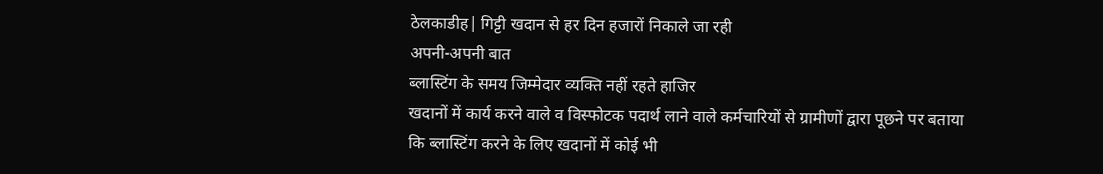ठेलकाडीह| गिट्टी खदान से हर दिन हजारों निकाले जा रही
अपनी-अपनी बात
ब्लास्टिंग के समय जिम्मेदार व्यक्ति नहीं रहते हाजिर
खदानों में कार्य करने वाले व विस्फोटक पदार्थ लाने वाले कर्मचारियों से ग्रामीणों द्वारा पूछने पर बताया कि ब्लास्टिंग करने के लिए खदानों में कोई भी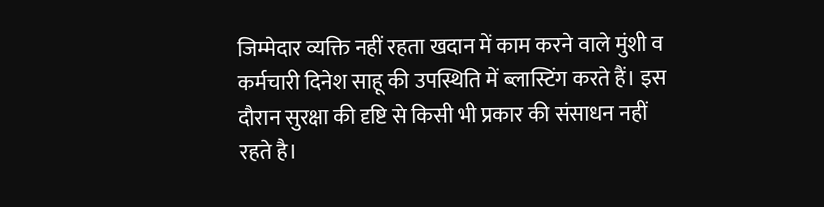जिम्मेदार व्यक्ति नहीं रहता खदान में काम करने वाले मुंशी व कर्मचारी दिनेश साहू की उपस्थिति में ब्लास्टिंग करते हैं। इस दौरान सुरक्षा की दृष्टि से किसी भी प्रकार की संसाधन नहीं रहते है।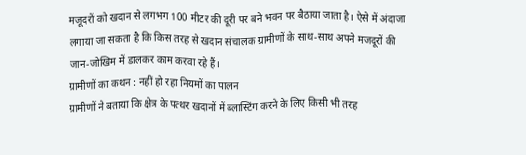मजूदरों को खदान से लगभग 100 मीटर की दूरी पर बने भवन पर बैठाया जाता है। ऐसे में अंदाजा लगाया जा सकता है कि किस तरह से खदान संचालक ग्रामीणों के साथ-साथ अपने मजदूरों की जान-जोखिम में डालकर काम करवा रहे हैं।
ग्रामीणों का कथन : नहीं हो रहा नियमों का पालन
ग्रामीणों ने बताया कि क्षेत्र के पत्थर खदानों में ब्लास्टिंग करने के लिए किसी भी तरह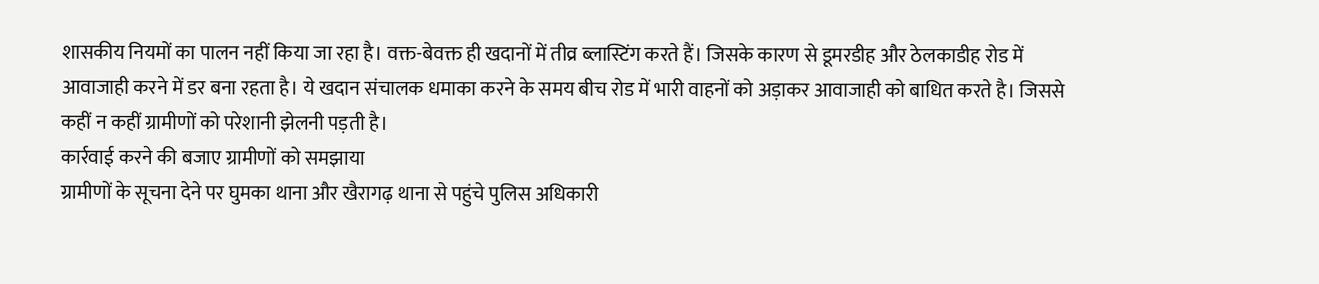शासकीय नियमों का पालन नहीं किया जा रहा है। वक्त-बेवक्त ही खदानों में तीव्र ब्लास्टिंग करते हैं। जिसके कारण से डूमरडीह और ठेलकाडीह रोड में आवाजाही करने में डर बना रहता है। ये खदान संचालक धमाका करने के समय बीच रोड में भारी वाहनों को अड़ाकर आवाजाही को बाधित करते है। जिससे कहीं न कहीं ग्रामीणों को परेशानी झेलनी पड़ती है।
कार्रवाई करने की बजाए ग्रामीणों को समझाया
ग्रामीणों के सूचना देने पर घुमका थाना और खैरागढ़ थाना से पहुंचे पुलिस अधिकारी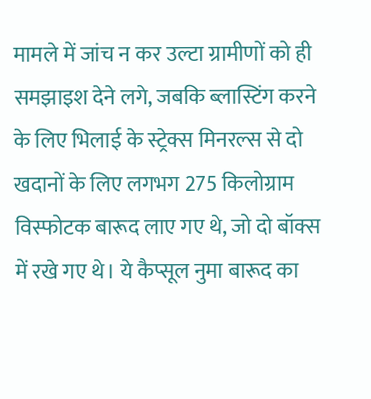मामले में जांच न कर उल्टा ग्रामीणों को ही समझाइश देने लगे, जबकि ब्लास्टिंग करने के लिए भिलाई के स्ट्रेक्स मिनरल्स से दो खदानों के लिए लगभग 275 किलोग्राम विस्फोटक बारूद लाए गए थे, जो दो बॉक्स में रखे गए थे। ये कैप्सूल नुमा बारूद का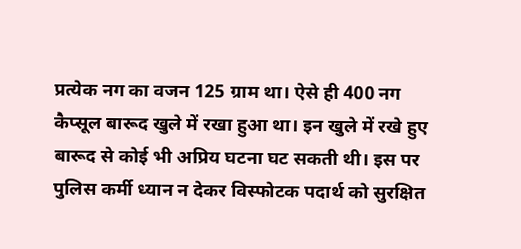प्रत्येक नग का वजन 125 ग्राम था। ऐसे ही 400 नग कैप्सूल बारूद खुले में रखा हुआ था। इन खुले में रखे हुए बारूद से कोई भी अप्रिय घटना घट सकती थी। इस पर पुलिस कर्मी ध्यान न देकर विस्फोटक पदार्थ को सुरक्षित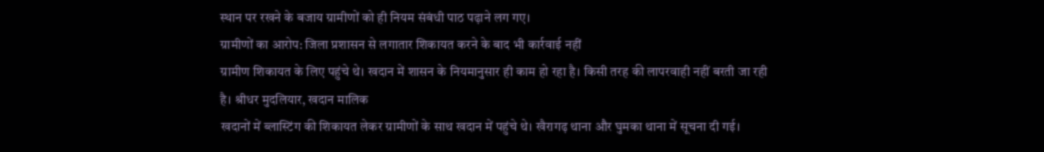स्थान पर रखने के बजाय ग्रामीणों को ही नियम संबंधी पाठ पढ़ाने लग गए।
ग्रामीणों का आरोप: जिला प्रशासन से लगातार शिकायत करने के बाद भी कार्रवाई नहीं
ग्रामीण शिकायत के लिए पहुंचे थे। खदान में शासन के नियमानुसार ही काम हो रहा है। किसी तरह की लापरवाही नहीं बरती जा रही है। श्रीधर मुदलियार, खदान मालिक
खदानों में ब्लास्टिंग की शिकायत लेकर ग्रामीणों के साथ खदान में पहुंचे थे। खैरागढ़ थाना और घुमका थाना में सूचना दी गई।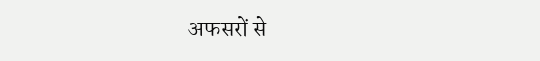अफसरों से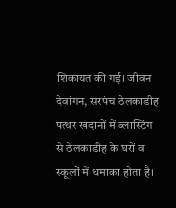शिकायत की गई। जीवन देवांगन, सरपंच ठेलकाडीह
पत्थर खदानों में ब्लास्टिंग से ठेलकाडीह के घरों व स्कूलों में धमाका होता है।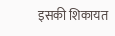इसकी शिकायत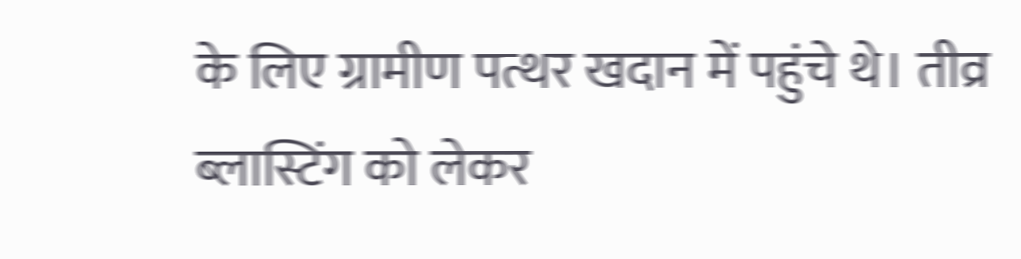के लिए ग्रामीण पत्थर खदान में पहुंचे थे। तीव्र ब्लास्टिंग को लेकर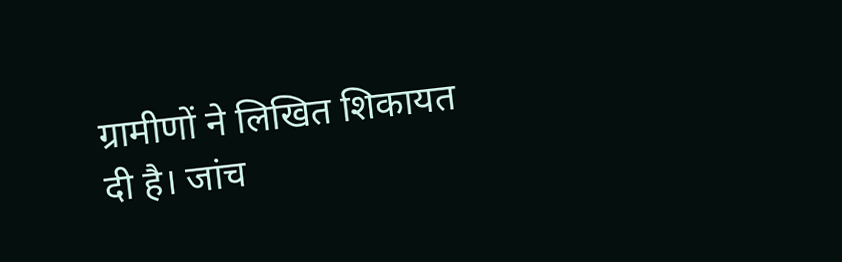ग्रामीणों ने लिखित शिकायत दी है। जांच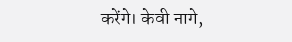करेंगे। केवी नागे,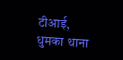टीआई, धुमका थाना